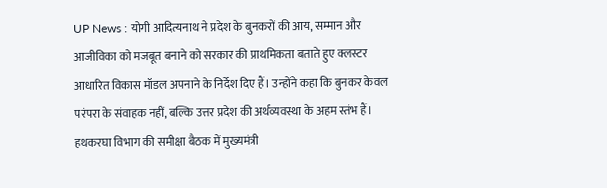UP News : योगी आदित्यनाथ ने प्रदेश के बुनकरों की आय, सम्मान और आजीविका को मजबूत बनाने को सरकार की प्राथमिकता बताते हुए क्लस्टर आधारित विकास मॉडल अपनाने के निर्देश दिए हैं। उन्होंने कहा कि बुनकर केवल परंपरा के संवाहक नहीं, बल्कि उत्तर प्रदेश की अर्थव्यवस्था के अहम स्तंभ हैं।
हथकरघा विभाग की समीक्षा बैठक में मुख्यमंत्री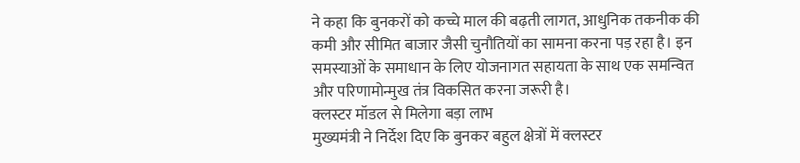ने कहा कि बुनकरों को कच्चे माल की बढ़ती लागत, आधुनिक तकनीक की कमी और सीमित बाजार जैसी चुनौतियों का सामना करना पड़ रहा है। इन समस्याओं के समाधान के लिए योजनागत सहायता के साथ एक समन्वित और परिणामोन्मुख तंत्र विकसित करना जरूरी है।
क्लस्टर मॉडल से मिलेगा बड़ा लाभ
मुख्यमंत्री ने निर्देश दिए कि बुनकर बहुल क्षेत्रों में क्लस्टर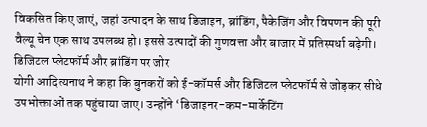विकसित किए जाएं, जहां उत्पादन के साथ डिजाइन, ब्रांडिंग, पैकेजिंग और विपणन की पूरी वैल्यू चेन एक साथ उपलब्ध हो। इससे उत्पादों की गुणवत्ता और बाजार में प्रतिस्पर्धा बढ़ेगी।
डिजिटल प्लेटफॉर्म और ब्रांडिंग पर जोर
योगी आदित्यनाथ ने कहा कि बुनकरों को ई-कॉमर्स और डिजिटल प्लेटफॉर्म से जोड़कर सीधे उपभोक्ताओं तक पहुंचाया जाए। उन्होंने ‘डिजाइनर-कम-मार्केटिंग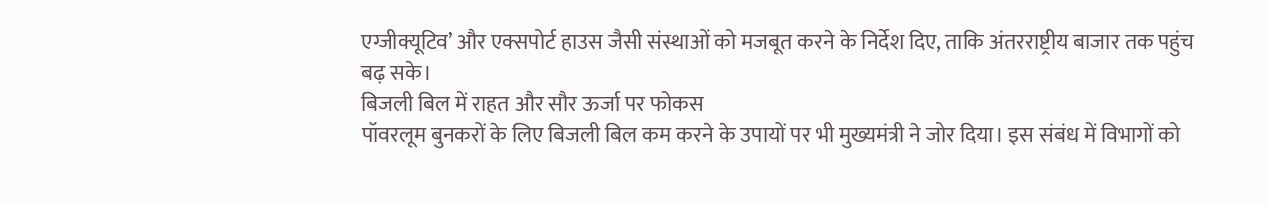एग्जीक्यूटिव’ और एक्सपोर्ट हाउस जैसी संस्थाओं को मजबूत करने के निर्देश दिए, ताकि अंतरराष्ट्रीय बाजार तक पहुंच बढ़ सके।
बिजली बिल में राहत और सौर ऊर्जा पर फोकस
पॉवरलूम बुनकरों के लिए बिजली बिल कम करने के उपायों पर भी मुख्यमंत्री ने जोर दिया। इस संबंध में विभागों को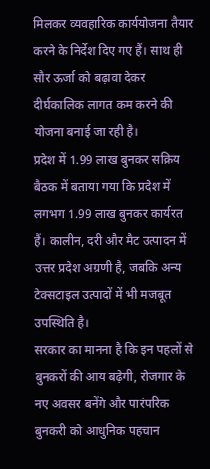मिलकर व्यवहारिक कार्ययोजना तैयार करने के निर्देश दिए गए हैं। साथ ही सौर ऊर्जा को बढ़ावा देकर दीर्घकालिक लागत कम करने की योजना बनाई जा रही है।
प्रदेश में 1.99 लाख बुनकर सक्रिय
बैठक में बताया गया कि प्रदेश में लगभग 1.99 लाख बुनकर कार्यरत हैं। कालीन, दरी और मैट उत्पादन में उत्तर प्रदेश अग्रणी है, जबकि अन्य टेक्सटाइल उत्पादों में भी मजबूत उपस्थिति है।
सरकार का मानना है कि इन पहलों से बुनकरों की आय बढ़ेगी, रोजगार के नए अवसर बनेंगे और पारंपरिक बुनकरी को आधुनिक पहचान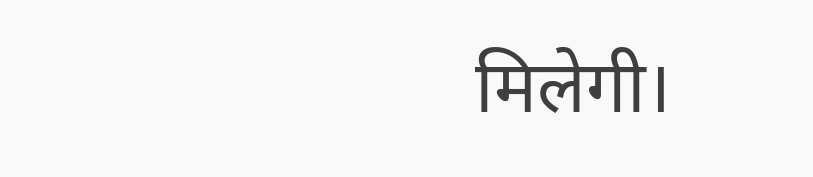मिलेगी।